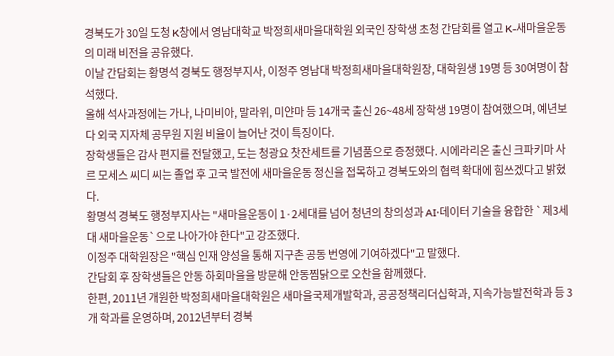경북도가 30일 도청 K창에서 영남대학교 박정희새마을대학원 외국인 장학생 초청 간담회를 열고 K-새마을운동의 미래 비전을 공유했다.
이날 간담회는 황명석 경북도 행정부지사, 이정주 영남대 박정희새마을대학원장, 대학원생 19명 등 30여명이 참석했다.
올해 석사과정에는 가나, 나미비아, 말라위, 미얀마 등 14개국 출신 26~48세 장학생 19명이 참여했으며, 예년보다 외국 지자체 공무원 지원 비율이 늘어난 것이 특징이다.
장학생들은 감사 편지를 전달했고, 도는 청광요 찻잔세트를 기념품으로 증정했다. 시에라리온 출신 크파키마 사르 모세스 씨디 씨는 졸업 후 고국 발전에 새마을운동 정신을 접목하고 경북도와의 협력 확대에 힘쓰겠다고 밝혔다.
황명석 경북도 행정부지사는 "새마을운동이 1·2세대를 넘어 청년의 창의성과 AI·데이터 기술을 융합한 `제3세대 새마을운동`으로 나아가야 한다"고 강조했다.
이정주 대학원장은 "핵심 인재 양성을 통해 지구촌 공동 번영에 기여하겠다"고 말했다.
간담회 후 장학생들은 안동 하회마을을 방문해 안동찜닭으로 오찬을 함께했다.
한편, 2011년 개원한 박정희새마을대학원은 새마을국제개발학과, 공공정책리더십학과, 지속가능발전학과 등 3개 학과를 운영하며, 2012년부터 경북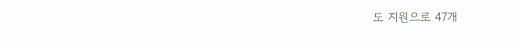도 지원으로 47개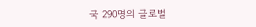국 290명의 글로벌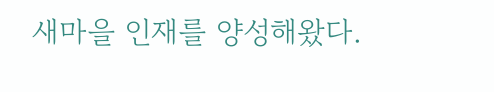새마을 인재를 양성해왔다.